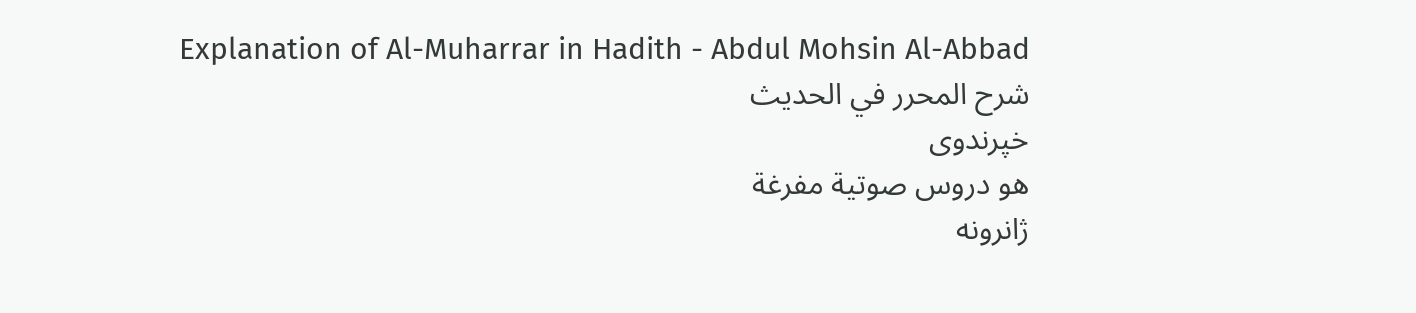Explanation of Al-Muharrar in Hadith - Abdul Mohsin Al-Abbad
شرح المحرر في الحديث
خپرندوی
هو دروس صوتية مفرغة
ژانرونه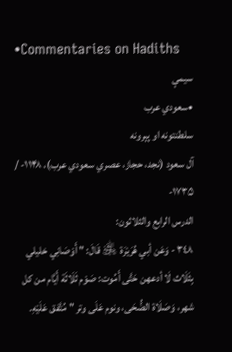•Commentaries on Hadiths
سیمې
•سعودي عرب
سلطنتونه او پېرونه
آل سعود (نجد، حجاز، عصري سعودي عرب)، ۱۱۴۸- / ۱۷۳۵-
الدرس الرابع والثلاثون:
٣٤٨ - وَعَن أبي هُرَيْرَة ﵁ قَالَ: " أَوْصَانِي خليلي بِثَلَاث لَا أدعهن حَتَّى أَمُوت: صَوْم ثَلَاثَة أَيَّام من كل شهر، وَصَلَاة الضُّحَى، ونوم عَلَى وتر " مُتَّفق عَلَيْهِ.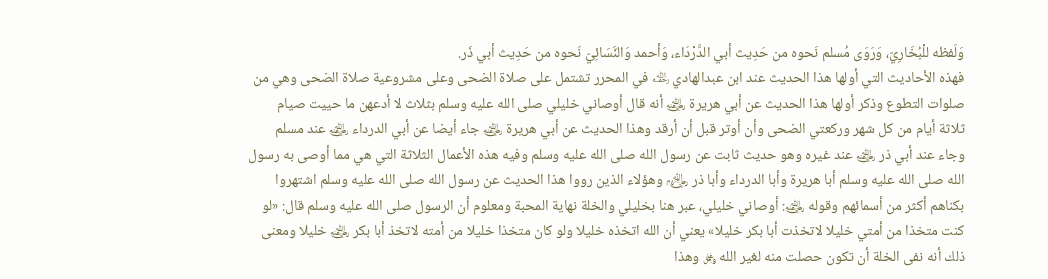وَلَفظه للْبُخَارِيّ، وَرَوَى مُسلم نَحوه من حَدِيث أبي الدَّرْدَاء، وَأحمد وَالنَّسَائِيّ نَحوه من حَدِيث أبي ذَر.
فهذه الأحاديث التي أولها هذا الحديث عند ابن عبدالهادي ﵀ في المحرر تشتمل على صلاة الضحى وعلى مشروعية صلاة الضحى وهي من صلوات التطوع وذكر أولها هذا الحديث عن أبي هريرة ﵁ أنه قال أوصاني خليلي صلى الله عليه وسلم بثلاث لا أدعهن ما حييت صيام ثلاثة أيام من كل شهر وركعتي الضحى وأن أوتر قبل أن أرقد وهذا الحديث عن أبي هريرة ﵁ جاء أيضا عن أبي الدرداء ﵁ عند مسلم وجاء عند أبي ذر ﵁ عند غيره وهو حديث ثابت عن رسول الله صلى الله عليه وسلم وفيه هذه الأعمال الثلاثة التي هي مما أوصى به رسول الله صلى الله عليه وسلم أبا هريرة وأبا الدرداء وأبا ذر ﵃ وهؤلاء الذين رووا هذا الحديث عن رسول الله صلى الله عليه وسلم اشتهروا بكناهم أكثر من أسمائهم وقوله ﵁: أوصاني خليلي، عبر هنا بخليلي والخلة نهاية المحبة ومعلوم أن الرسول صلى الله عليه وسلم قال: «لو كنت متخذا من أمتي خليلا لاتخذت أبا بكر خليلا» يعني أن الله اتخذه خليلا ولو كان متخذا خليلا من أمته لاتخذ أبا بكر ﵁ خليلا ومعنى ذلك أنه نفى الخلة أن تكون حصلت منه لغير الله ﷿ وهذا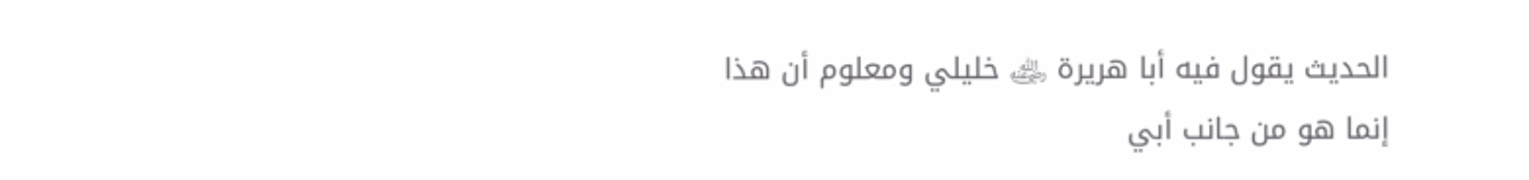الحديث يقول فيه أبا هريرة ﵁ خليلي ومعلوم أن هذا إنما هو من جانب أبي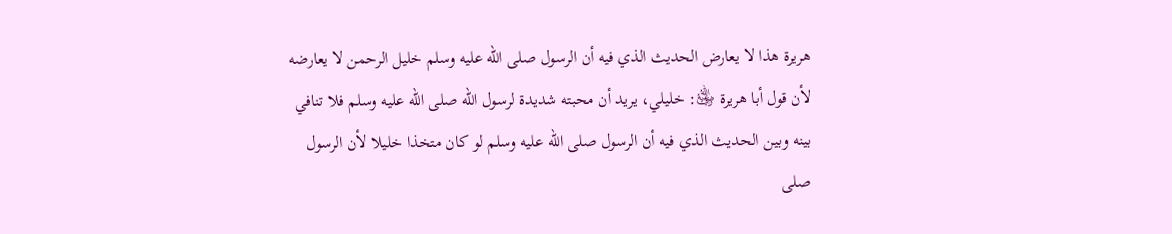هريرة هذا لا يعارض الحديث الذي فيه أن الرسول صلى الله عليه وسلم خليل الرحمن لا يعارضه لأن قول أبا هريرة ﵁: خليلي، يريد أن محبته شديدة لرسول الله صلى الله عليه وسلم فلا تنافي بينه وبين الحديث الذي فيه أن الرسول صلى الله عليه وسلم لو كان متخذا خليلا لأن الرسول صلى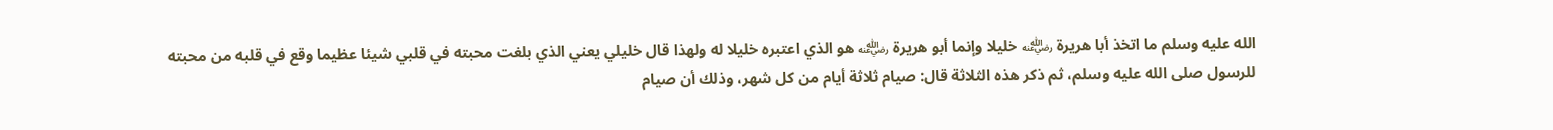الله عليه وسلم ما اتخذ أبا هريرة ﵁ خليلا وإنما أبو هريرة ﵁ هو الذي اعتبره خليلا له ولهذا قال خليلي يعني الذي بلغت محبته في قلبي شيئا عظيما وقع في قلبه من محبته للرسول صلى الله عليه وسلم، ثم ذكر هذه الثلاثة قال: صيام ثلاثة أيام من كل شهر، وذلك أن صيام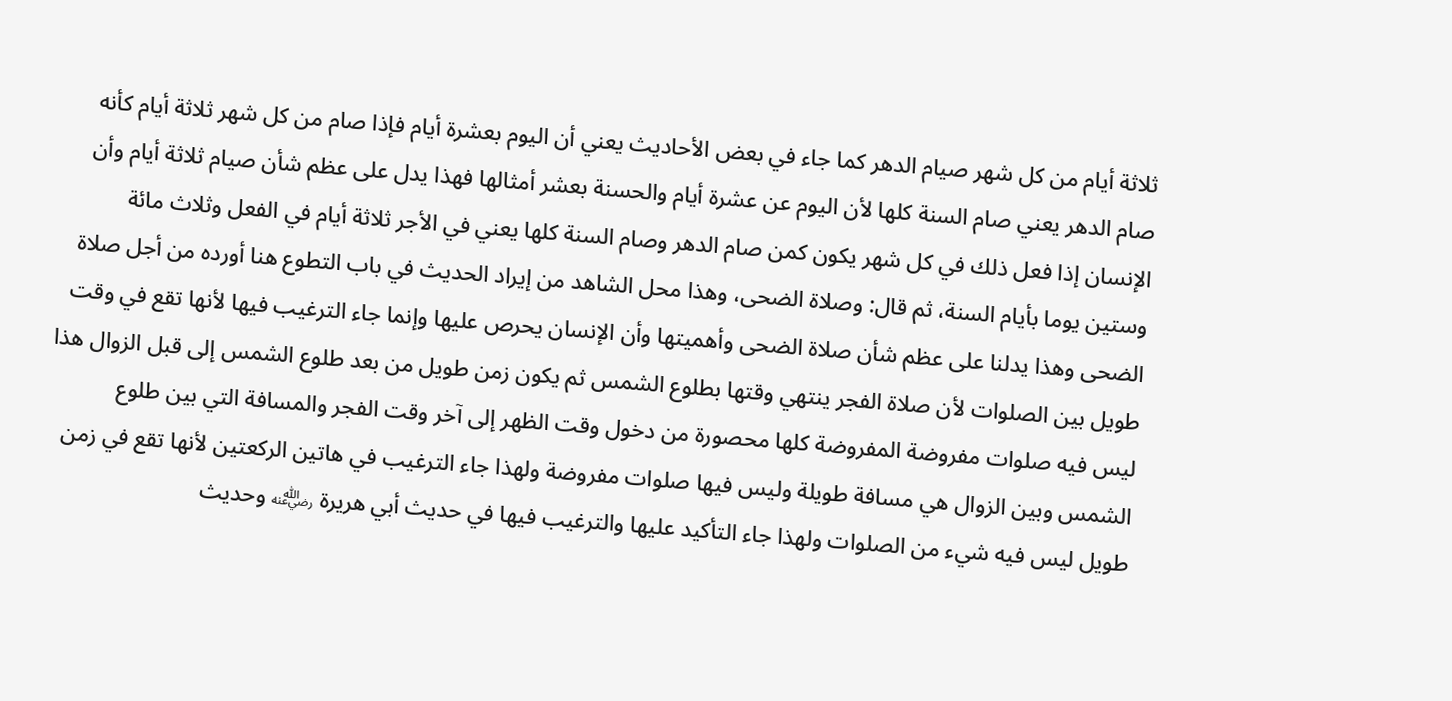ثلاثة أيام من كل شهر صيام الدهر كما جاء في بعض الأحاديث يعني أن اليوم بعشرة أيام فإذا صام من كل شهر ثلاثة أيام كأنه صام الدهر يعني صام السنة كلها لأن اليوم عن عشرة أيام والحسنة بعشر أمثالها فهذا يدل على عظم شأن صيام ثلاثة أيام وأن الإنسان إذا فعل ذلك في كل شهر يكون كمن صام الدهر وصام السنة كلها يعني في الأجر ثلاثة أيام في الفعل وثلاث مائة وستين يوما بأيام السنة، ثم قال: وصلاة الضحى، وهذا محل الشاهد من إيراد الحديث في باب التطوع هنا أورده من أجل صلاة الضحى وهذا يدلنا على عظم شأن صلاة الضحى وأهميتها وأن الإنسان يحرص عليها وإنما جاء الترغيب فيها لأنها تقع في وقت طويل بين الصلوات لأن صلاة الفجر ينتهي وقتها بطلوع الشمس ثم يكون زمن طويل من بعد طلوع الشمس إلى قبل الزوال هذا ليس فيه صلوات مفروضة المفروضة كلها محصورة من دخول وقت الظهر إلى آخر وقت الفجر والمسافة التي بين طلوع الشمس وبين الزوال هي مسافة طويلة وليس فيها صلوات مفروضة ولهذا جاء الترغيب في هاتين الركعتين لأنها تقع في زمن طويل ليس فيه شيء من الصلوات ولهذا جاء التأكيد عليها والترغيب فيها في حديث أبي هريرة ﵁ وحديث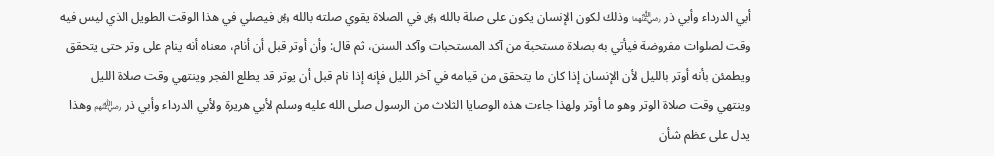أبي الدرداء وأبي ذر ﵄ وذلك لكون الإنسان يكون على صلة بالله ﷿ في الصلاة يقوي صلته بالله ﷿ فيصلي في هذا الوقت الطويل الذي ليس فيه وقت لصلوات مفروضة فيأتي به بصلاة مستحبة من آكد المستحبات وآكد السنن، ثم قال: وأن أوتر قبل أن أنام، معناه أنه ينام على وتر حتى يتحقق ويطمئن بأنه أوتر بالليل لأن الإنسان إذا كان ما يتحقق من قيامه في آخر الليل فإنه إذا نام قبل أن يوتر قد يطلع الفجر وينتهي وقت صلاة الليل وينتهي وقت صلاة الوتر وهو ما أوتر ولهذا جاءت هذه الوصايا الثلاث من الرسول صلى الله عليه وسلم لأبي هريرة ولأبي الدرداء وأبي ذر ﵃ وهذا يدل على عظم شأن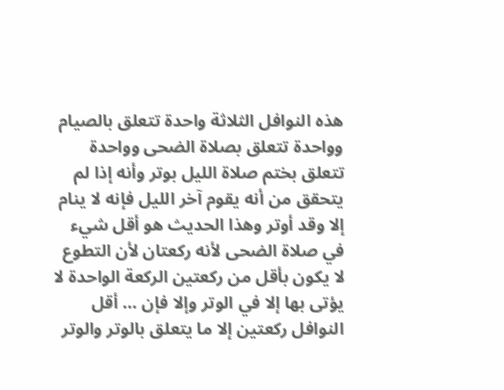هذه النوافل الثلاثة واحدة تتعلق بالصيام وواحدة تتعلق بصلاة الضحى وواحدة تتعلق بختم صلاة الليل بوتر وأنه إذا لم يتحقق من أنه يقوم آخر الليل فإنه لا ينام إلا وقد أوتر وهذا الحديث هو أقل شيء في صلاة الضحى لأنه ركعتان لأن التطوع لا يكون بأقل من ركعتين الركعة الواحدة لا يؤتى بها إلا في الوتر وإلا فإن … أقل النوافل ركعتين إلا ما يتعلق بالوتر والوتر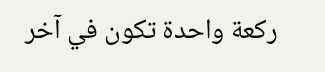ركعة واحدة تكون في آخر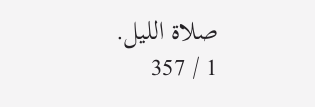صلاة الليل.
1 / 357